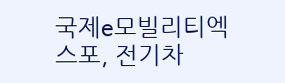국제e모빌리티엑스포, 전기차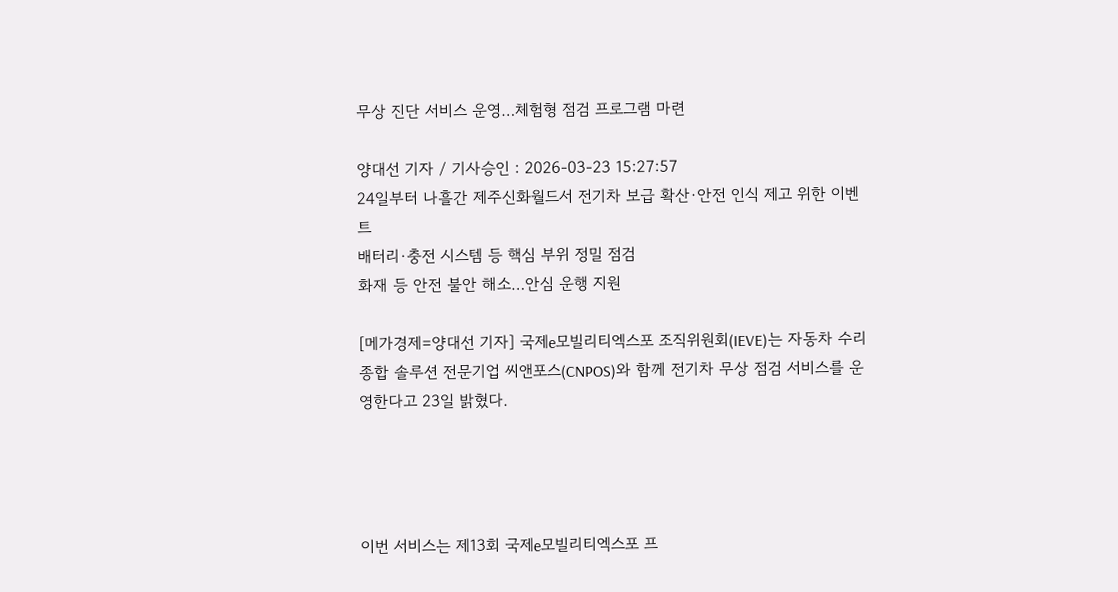무상 진단 서비스 운영…체험형 점검 프로그램 마련

양대선 기자 / 기사승인 : 2026-03-23 15:27:57
24일부터 나흘간 제주신화월드서 전기차 보급 확산·안전 인식 제고 위한 이벤트
배터리·충전 시스템 등 핵심 부위 정밀 점검
화재 등 안전 불안 해소…안심 운행 지원

[메가경제=양대선 기자] 국제e모빌리티엑스포 조직위원회(IEVE)는 자동차 수리 종합 솔루션 전문기업 씨앤포스(CNPOS)와 함께 전기차 무상 점검 서비스를 운영한다고 23일 밝혔다.




이번 서비스는 제13회 국제e모빌리티엑스포 프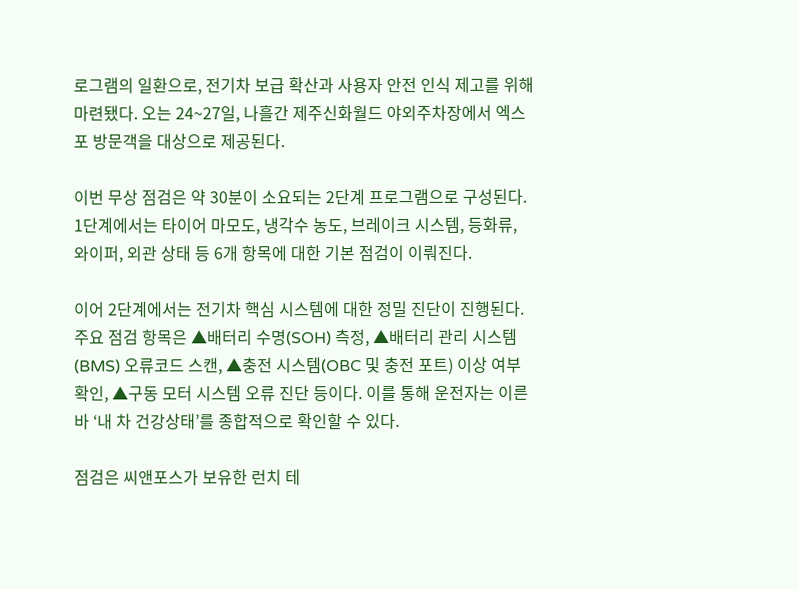로그램의 일환으로, 전기차 보급 확산과 사용자 안전 인식 제고를 위해 마련됐다. 오는 24~27일, 나흘간 제주신화월드 야외주차장에서 엑스포 방문객을 대상으로 제공된다.

이번 무상 점검은 약 30분이 소요되는 2단계 프로그램으로 구성된다. 1단계에서는 타이어 마모도, 냉각수 농도, 브레이크 시스템, 등화류, 와이퍼, 외관 상태 등 6개 항목에 대한 기본 점검이 이뤄진다.

이어 2단계에서는 전기차 핵심 시스템에 대한 정밀 진단이 진행된다. 주요 점검 항목은 ▲배터리 수명(SOH) 측정, ▲배터리 관리 시스템(BMS) 오류코드 스캔, ▲충전 시스템(OBC 및 충전 포트) 이상 여부 확인, ▲구동 모터 시스템 오류 진단 등이다. 이를 통해 운전자는 이른바 ‘내 차 건강상태’를 종합적으로 확인할 수 있다.

점검은 씨앤포스가 보유한 런치 테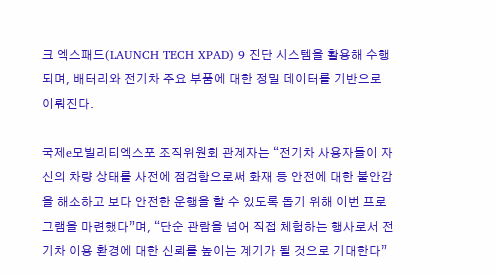크 엑스패드(LAUNCH TECH XPAD) 9 진단 시스템을 활용해 수행되며, 배터리와 전기차 주요 부품에 대한 정밀 데이터를 기반으로 이뤄진다.

국제e모빌리티엑스포 조직위원회 관계자는 “전기차 사용자들이 자신의 차량 상태를 사전에 점검함으로써 화재 등 안전에 대한 불안감을 해소하고 보다 안전한 운행을 할 수 있도록 돕기 위해 이번 프로그램을 마련했다”며, “단순 관람을 넘어 직접 체험하는 행사로서 전기차 이용 환경에 대한 신뢰를 높이는 계기가 될 것으로 기대한다”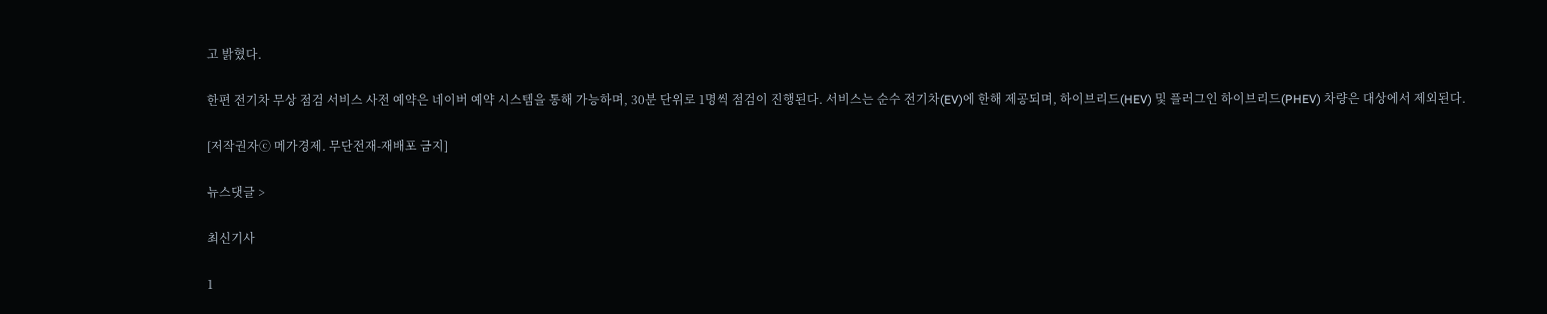고 밝혔다.

한편 전기차 무상 점검 서비스 사전 예약은 네이버 예약 시스템을 통해 가능하며, 30분 단위로 1명씩 점검이 진행된다. 서비스는 순수 전기차(EV)에 한해 제공되며, 하이브리드(HEV) 및 플러그인 하이브리드(PHEV) 차량은 대상에서 제외된다.

[저작권자ⓒ 메가경제. 무단전재-재배포 금지]

뉴스댓글 >

최신기사

1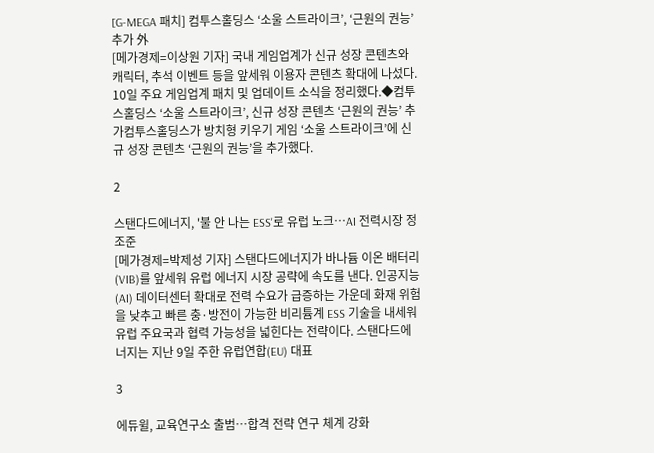[G-MEGA 패치] 컴투스홀딩스 ‘소울 스트라이크’, ‘근원의 권능’ 추가 外
[메가경제=이상원 기자] 국내 게임업계가 신규 성장 콘텐츠와 캐릭터, 추석 이벤트 등을 앞세워 이용자 콘텐츠 확대에 나섰다. 10일 주요 게임업계 패치 및 업데이트 소식을 정리했다.◆컴투스홀딩스 ‘소울 스트라이크’, 신규 성장 콘텐츠 ‘근원의 권능’ 추가컴투스홀딩스가 방치형 키우기 게임 ‘소울 스트라이크’에 신규 성장 콘텐츠 ‘근원의 권능’을 추가했다.

2

스탠다드에너지, '불 안 나는 ESS'로 유럽 노크…AI 전력시장 정조준
[메가경제=박제성 기자] 스탠다드에너지가 바나듐 이온 배터리(VIB)를 앞세워 유럽 에너지 시장 공략에 속도를 낸다. 인공지능(AI) 데이터센터 확대로 전력 수요가 급증하는 가운데 화재 위험을 낮추고 빠른 충·방전이 가능한 비리튬계 ESS 기술을 내세워 유럽 주요국과 협력 가능성을 넓힌다는 전략이다. 스탠다드에너지는 지난 9일 주한 유럽연합(EU) 대표

3

에듀윌, 교육연구소 출범…합격 전략 연구 체계 강화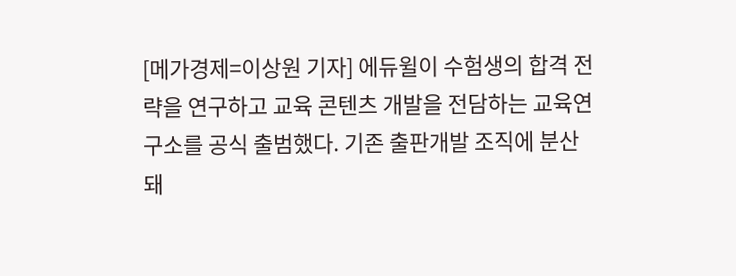[메가경제=이상원 기자] 에듀윌이 수험생의 합격 전략을 연구하고 교육 콘텐츠 개발을 전담하는 교육연구소를 공식 출범했다. 기존 출판개발 조직에 분산돼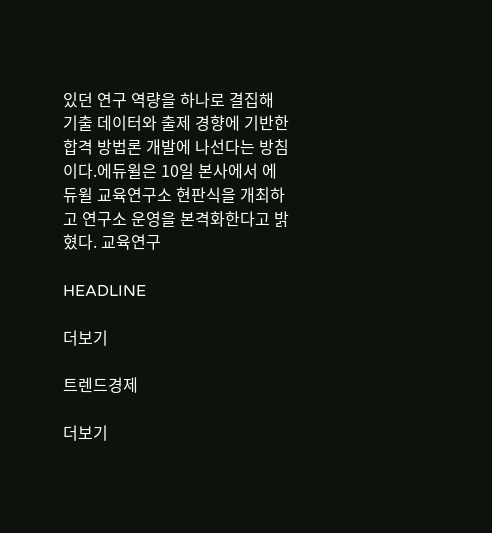있던 연구 역량을 하나로 결집해 기출 데이터와 출제 경향에 기반한 합격 방법론 개발에 나선다는 방침이다.에듀윌은 10일 본사에서 에듀윌 교육연구소 현판식을 개최하고 연구소 운영을 본격화한다고 밝혔다. 교육연구

HEADLINE

더보기

트렌드경제

더보기